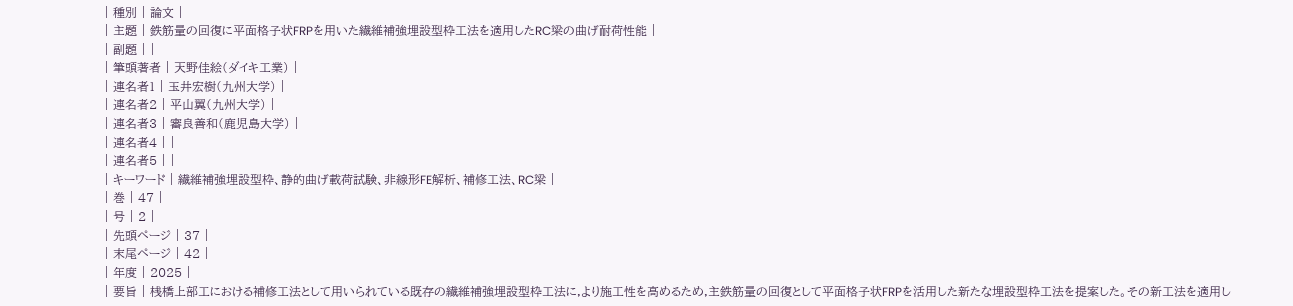| 種別 | 論文 |
| 主題 | 鉄筋量の回復に平面格子状FRPを用いた繊維補強埋設型枠工法を適用したRC梁の曲げ耐荷性能 |
| 副題 | |
| 筆頭著者 | 天野佳絵(ダイキ工業) |
| 連名者1 | 玉井宏樹(九州大学) |
| 連名者2 | 平山翼(九州大学) |
| 連名者3 | 審良善和(鹿児島大学) |
| 連名者4 | |
| 連名者5 | |
| キーワード | 繊維補強埋設型枠、静的曲げ載荷試験、非線形FE解析、補修工法、RC梁 |
| 巻 | 47 |
| 号 | 2 |
| 先頭ページ | 37 |
| 末尾ページ | 42 |
| 年度 | 2025 |
| 要旨 | 桟橋上部工における補修工法として用いられている既存の繊維補強埋設型枠工法に,より施工性を高めるため,主鉄筋量の回復として平面格子状FRPを活用した新たな埋設型枠工法を提案した。その新工法を適用し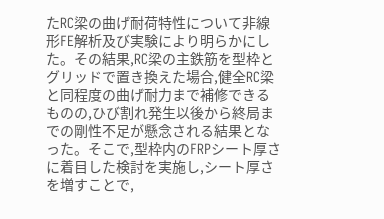たRC梁の曲げ耐荷特性について非線形FE解析及び実験により明らかにした。その結果,RC梁の主鉄筋を型枠とグリッドで置き換えた場合,健全RC梁と同程度の曲げ耐力まで補修できるものの,ひび割れ発生以後から終局までの剛性不足が懸念される結果となった。そこで,型枠内のFRPシート厚さに着目した検討を実施し,シート厚さを増すことで,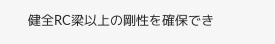健全RC梁以上の剛性を確保でき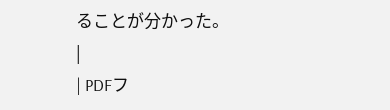ることが分かった。 |
| PDFフ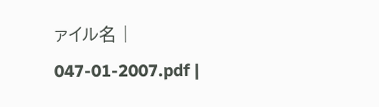ァイル名 | 047-01-2007.pdf |